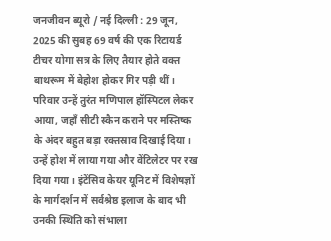जनजीवन ब्यूरो / नई दिल्ली : 29 जून, 2025 की सुबह 69 वर्ष की एक रिटायर्ड टीचर योगा सत्र के लिए तैयार होते वक्त बाथरूम में बेहोश होकर गिर पड़ी थीं। परिवार उन्हें तुरंत मणिपाल हॉस्पिटल लेकर आया, जहाँ सीटी स्कैन कराने पर मस्तिष्क के अंदर बहुत बड़ा रक्तस्राव दिखाई दिया। उन्हें होश में लाया गया और वेंटिलेटर पर रख दिया गया। इंटेंसिव केयर यूनिट में विशेषज्ञों के मार्गदर्शन में सर्वश्रेष्ठ इलाज के बाद भी उनकी स्थिति को संभाला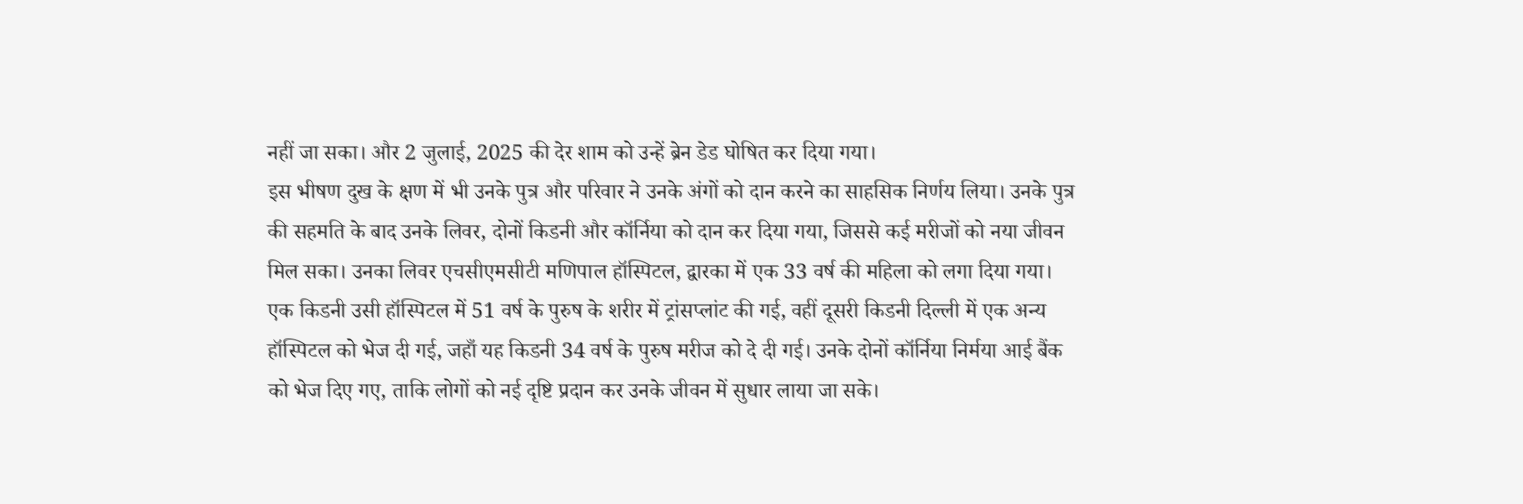नहीं जा सका। और 2 जुलाई, 2025 की देर शाम को उन्हें ब्रेन डेड घोषित कर दिया गया।
इस भीषण दुख के क्षण में भी उनके पुत्र और परिवार ने उनके अंगों को दान करने का साहसिक निर्णय लिया। उनके पुत्र की सहमति के बाद उनके लिवर, दोनों किडनी और कॉर्निया को दान कर दिया गया, जिससे कई मरीजों को नया जीवन मिल सका। उनका लिवर एचसीएमसीटी मणिपाल हॉस्पिटल, द्वारका में एक 33 वर्ष की महिला को लगा दिया गया। एक किडनी उसी हॉस्पिटल में 51 वर्ष के पुरुष के शरीर में ट्रांसप्लांट की गई, वहीं दूसरी किडनी दिल्ली में एक अन्य हॉस्पिटल को भेज दी गई, जहाँ यह किडनी 34 वर्ष के पुरुष मरीज को दे दी गई। उनके दोनों कॉर्निया निर्मया आई बैंक को भेज दिए गए, ताकि लोगों को नई दृष्टि प्रदान कर उनके जीवन में सुधार लाया जा सके।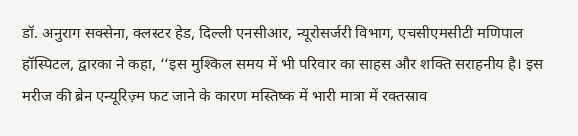डॉ. अनुराग सक्सेना, क्लस्टर हेड, दिल्ली एनसीआर, न्यूरोसर्जरी विभाग, एचसीएमसीटी मणिपाल हॉस्पिटल, द्वारका ने कहा, ‘‘इस मुश्किल समय में भी परिवार का साहस और शक्ति सराहनीय है। इस मरीज की ब्रेन एन्यूरिज़्म फट जाने के कारण मस्तिष्क में भारी मात्रा में रक्तस्राव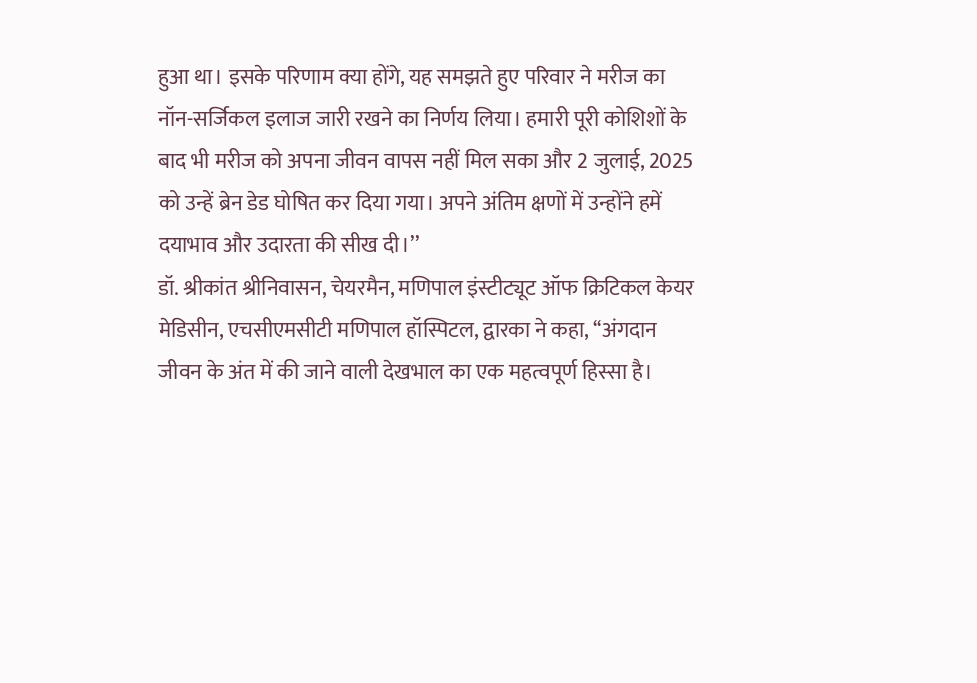हुआ था। इसके परिणाम क्या होंगे, यह समझते हुए परिवार ने मरीज का नॉन-सर्जिकल इलाज जारी रखने का निर्णय लिया। हमारी पूरी कोशिशों के बाद भी मरीज को अपना जीवन वापस नहीं मिल सका और 2 जुलाई, 2025 को उन्हें ब्रेन डेड घोषित कर दिया गया। अपने अंतिम क्षणों में उन्होंने हमें दयाभाव और उदारता की सीख दी।’’
डॉ. श्रीकांत श्रीनिवासन, चेयरमैन, मणिपाल इंस्टीट्यूट ऑफ क्रिटिकल केयर मेडिसीन, एचसीएमसीटी मणिपाल हॉस्पिटल, द्वारका ने कहा, ‘‘अंगदान जीवन के अंत में की जाने वाली देखभाल का एक महत्वपूर्ण हिस्सा है।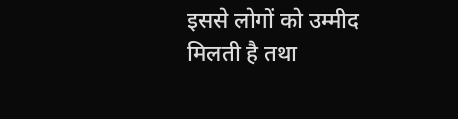इससे लोगों को उम्मीद मिलती है तथा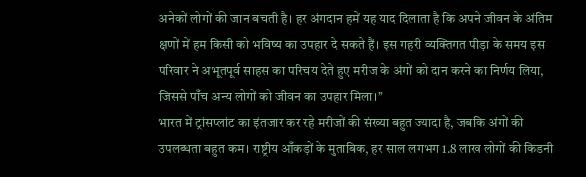अनेकों लोगों की जान बचती है। हर अंगदान हमें यह याद दिलाता है कि अपने जीवन के अंतिम क्षणों में हम किसी को भविष्य का उपहार दे सकते हैं। इस गहरी व्यक्तिगत पीड़ा के समय इस परिवार ने अभूतपूर्व साहस का परिचय देते हुए मरीज के अंगों को दान करने का निर्णय लिया, जिससे पाँच अन्य लोगों को जीवन का उपहार मिला।’’
भारत में ट्रांसप्लांट का इंतजार कर रहे मरीजों की संख्या बहुत ज्यादा है, जबकि अंगों की उपलब्धता बहुत कम। राष्ट्रीय आँकड़ों के मुताबिक, हर साल लगभग 1.8 लाख लोगों की किडनी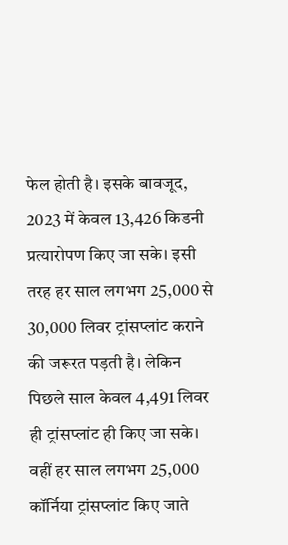फेल होती है। इसके बावजूद, 2023 में केवल 13,426 किडनी प्रत्यारोपण किए जा सके। इसी तरह हर साल लगभग 25,000 से 30,000 लिवर ट्रांसप्लांट कराने की जरूरत पड़ती है। लेकिन पिछले साल केवल 4,491 लिवर ही ट्रांसप्लांट ही किए जा सके। वहीं हर साल लगभग 25,000 कॉर्निया ट्रांसप्लांट किए जाते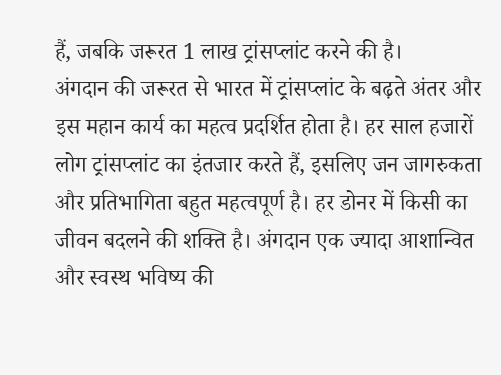हैं, जबकि जरूरत 1 लाख ट्रांसप्लांट करने की है।
अंगदान की जरूरत से भारत में ट्रांसप्लांट के बढ़ते अंतर और इस महान कार्य का महत्व प्रदर्शित होता है। हर साल हजारों लोग ट्रांसप्लांट का इंतजार करते हैं, इसलिए जन जागरुकता और प्रतिभागिता बहुत महत्वपूर्ण है। हर डोनर में किसी का जीवन बदलने की शक्ति है। अंगदान एक ज्यादा आशान्वित और स्वस्थ भविष्य की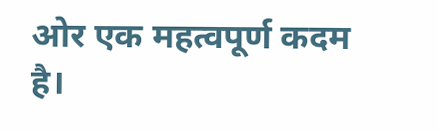ओर एक महत्वपूर्ण कदम है।